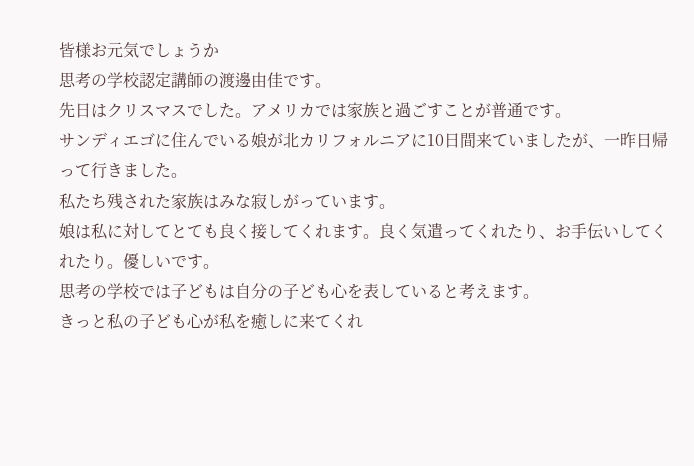皆様お元気でしょうか
思考の学校認定講師の渡邊由佳です。
先日はクリスマスでした。アメリカでは家族と過ごすことが普通です。
サンディエゴに住んでいる娘が北カリフォルニアに10日間来ていましたが、一昨日帰って行きました。
私たち残された家族はみな寂しがっています。
娘は私に対してとても良く接してくれます。良く気遣ってくれたり、お手伝いしてくれたり。優しいです。
思考の学校では子どもは自分の子ども心を表していると考えます。
きっと私の子ども心が私を癒しに来てくれ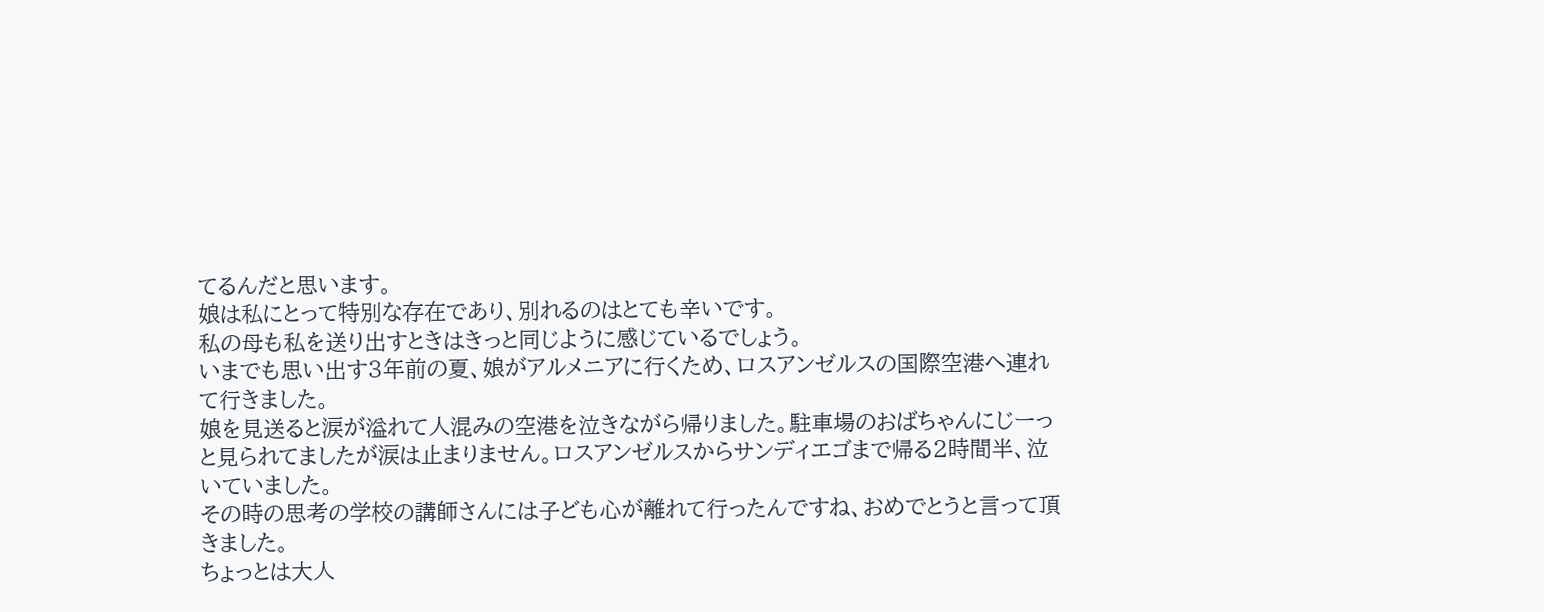てるんだと思います。
娘は私にとって特別な存在であり、別れるのはとても辛いです。
私の母も私を送り出すときはきっと同じように感じているでしょう。
いまでも思い出す3年前の夏、娘がアルメニアに行くため、ロスアンゼルスの国際空港へ連れて行きました。
娘を見送ると涙が溢れて人混みの空港を泣きながら帰りました。駐車場のおばちゃんにじーっと見られてましたが涙は止まりません。ロスアンゼルスからサンディエゴまで帰る2時間半、泣いていました。
その時の思考の学校の講師さんには子ども心が離れて行ったんですね、おめでとうと言って頂きました。
ちょっとは大人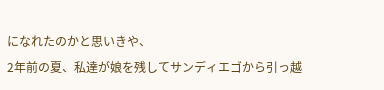になれたのかと思いきや、
2年前の夏、私達が娘を残してサンディエゴから引っ越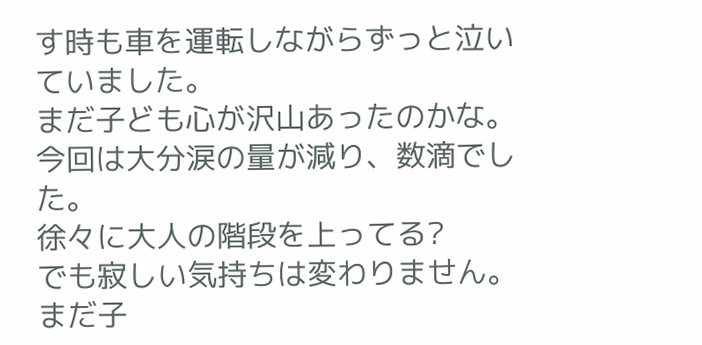す時も車を運転しながらずっと泣いていました。
まだ子ども心が沢山あったのかな。
今回は大分涙の量が減り、数滴でした。
徐々に大人の階段を上ってる?
でも寂しい気持ちは変わりません。まだ子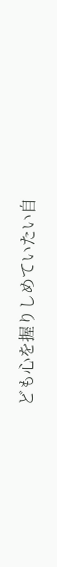ども心を握りしめていたい自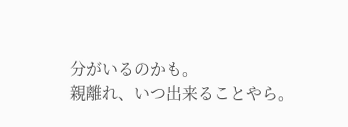分がいるのかも。
親離れ、いつ出来ることやら。